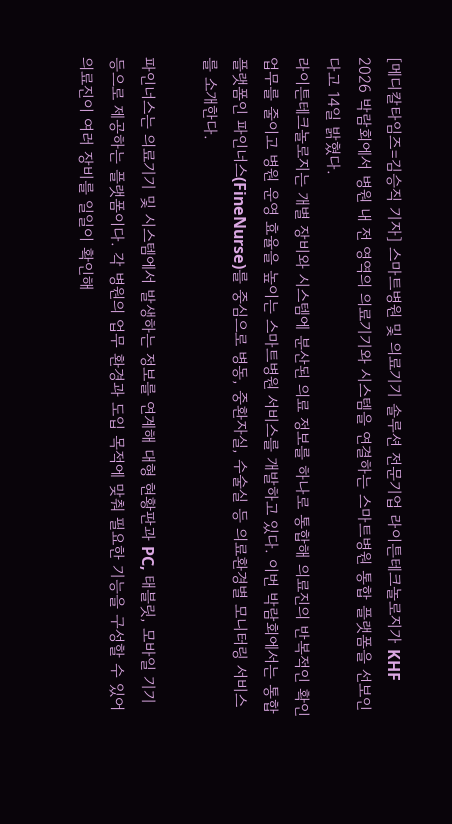[메디칼타임즈=김승직 기자] 스마트병원 및 의료기기 솔루션 전문기업 라이튼테크놀로지가 KHF 2026 박람회에서 병원 내 전 영역의 의료기기와 시스템을 연결하는 스마트병원 통합 플랫폼을 선보인다고 14일 밝혔다.
라이튼테크놀로지는 개별 장비와 시스템에 분산된 의료 정보를 하나로 통합해 의료진의 반복적인 확인 업무를 줄이고 병원 운영 효율을 높이는 스마트병원 서비스를 개발하고 있다. 이번 박람회에서는 통합 플랫폼인 파인너스(FineNurse)를 중심으로 병동, 중환자실, 수술실 등 의료환경별 모니터링 서비스를 소개한다.

파인너스는 의료기기 및 시스템에서 발생하는 정보를 연계해 대형 현황판과 PC, 태블릿, 모바일 기기 등으로 제공하는 플랫폼이다. 각 병원의 업무 환경과 도입 목적에 맞춰 필요한 기능을 구성할 수 있어 의료진이 여러 장비를 일일이 확인해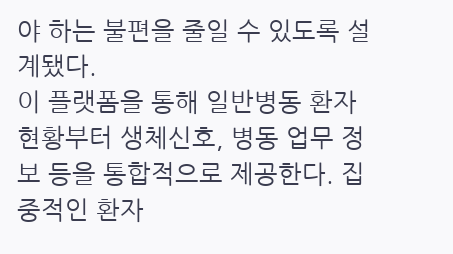야 하는 불편을 줄일 수 있도록 설계됐다.
이 플랫폼을 통해 일반병동 환자 현황부터 생체신호, 병동 업무 정보 등을 통합적으로 제공한다. 집중적인 환자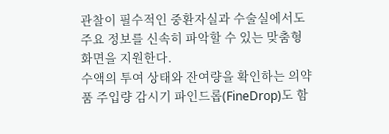관찰이 필수적인 중환자실과 수술실에서도 주요 정보를 신속히 파악할 수 있는 맞춤형 화면을 지원한다.
수액의 투여 상태와 잔여량을 확인하는 의약품 주입량 감시기 파인드롭(FineDrop)도 함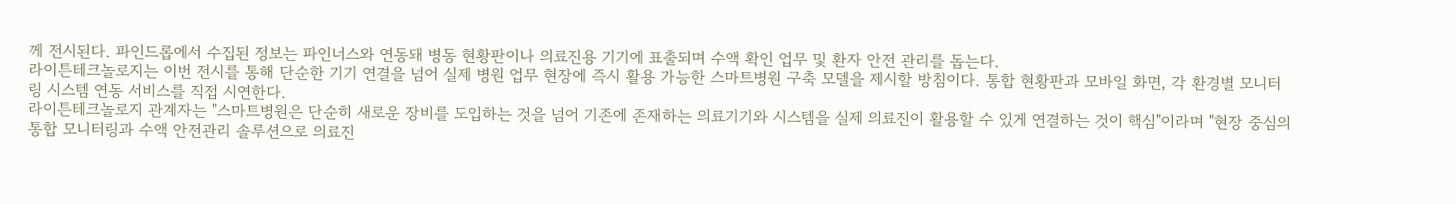께 전시된다. 파인드롭에서 수집된 정보는 파인너스와 연동돼 병동 현황판이나 의료진용 기기에 표출되며 수액 확인 업무 및 환자 안전 관리를 돕는다.
라이튼테크놀로지는 이번 전시를 통해 단순한 기기 연결을 넘어 실제 병원 업무 현장에 즉시 활용 가능한 스마트병원 구축 모델을 제시할 방침이다. 통합 현황판과 모바일 화면, 각 환경별 모니터링 시스템 연동 서비스를 직접 시연한다.
라이튼테크놀로지 관계자는 "스마트병원은 단순히 새로운 장비를 도입하는 것을 넘어 기존에 존재하는 의료기기와 시스템을 실제 의료진이 활용할 수 있게 연결하는 것이 핵심"이라며 "현장 중심의 통합 모니터링과 수액 안전관리 솔루션으로 의료진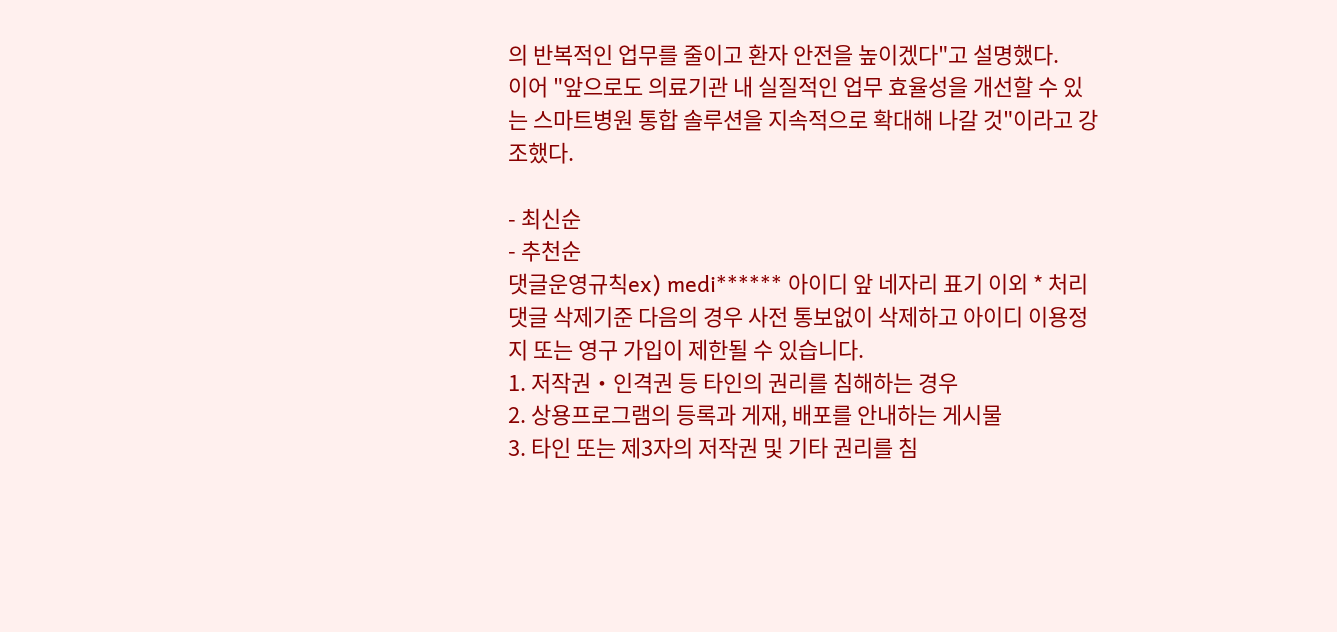의 반복적인 업무를 줄이고 환자 안전을 높이겠다"고 설명했다.
이어 "앞으로도 의료기관 내 실질적인 업무 효율성을 개선할 수 있는 스마트병원 통합 솔루션을 지속적으로 확대해 나갈 것"이라고 강조했다.

- 최신순
- 추천순
댓글운영규칙ex) medi****** 아이디 앞 네자리 표기 이외 * 처리
댓글 삭제기준 다음의 경우 사전 통보없이 삭제하고 아이디 이용정지 또는 영구 가입이 제한될 수 있습니다.
1. 저작권・인격권 등 타인의 권리를 침해하는 경우
2. 상용프로그램의 등록과 게재, 배포를 안내하는 게시물
3. 타인 또는 제3자의 저작권 및 기타 권리를 침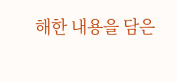해한 내용을 담은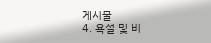게시물
4. 욕설 및 비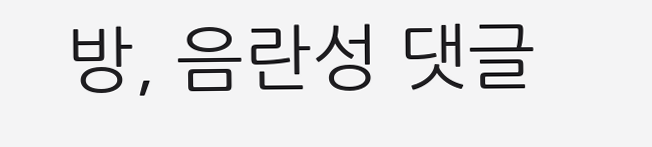방, 음란성 댓글